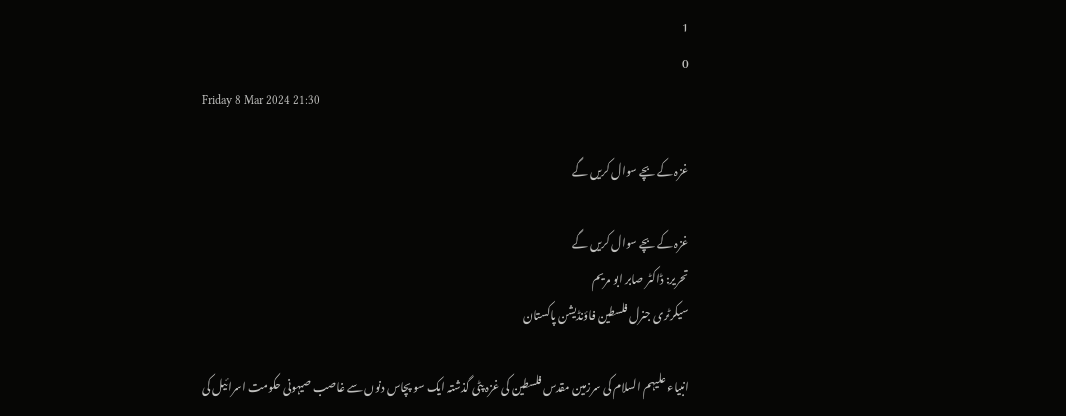1
0
Friday 8 Mar 2024 21:30

غزہ کے بچے سوال کریں گے

غزہ کے بچے سوال کریں گے
تحریر: ڈاکٹر صابر ابو مریم
سیکرٹری جنرل فلسطین فاؤنڈیشن پاکستان

انبیاء علیہم السلام کی سرزمین مقدس فلسطین کی غزہ پٹی گذشتہ ایک سو پچاس دنوں سے غاصب صیہونی حکومت اسرائیل کی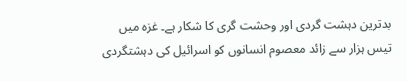بدترین دہشت گردی اور وحشت گری کا شکار ہے۔ غزہ میں تیس ہزار سے زائد معصوم انسانوں کو اسرائیل کی دہشتگردی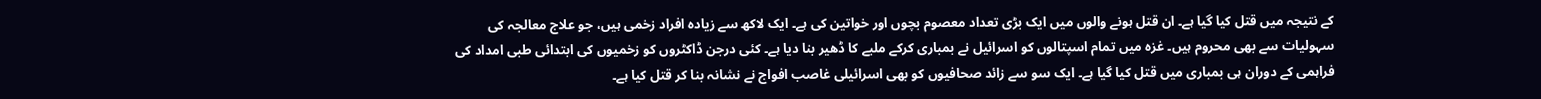کے نتیجہ میں قتل کیا گیا ہے۔ ان قتل ہونے والوں میں ایک بڑی تعداد معصوم بچوں اور خواتین کی ہے۔ ایک لاکھ سے زیادہ افراد زخمی ہیں، جو علاج معالجہ کی سہولیات سے بھی محروم ہیں۔ غزہ میں تمام اسپتالوں کو اسرائیل نے بمباری کرکے ملبے کا ڈھیر بنا دیا ہے۔ کئی درجن ڈاکٹروں کو زخمیوں کی ابتدائی طبی امداد کی فراہمی کے دوران ہی بمباری میں قتل کیا گیا ہے۔ ایک سو سے زائد صحافیوں کو بھی اسرائیلی غاصب افواج نے نشانہ بنا کر قتل کیا ہے۔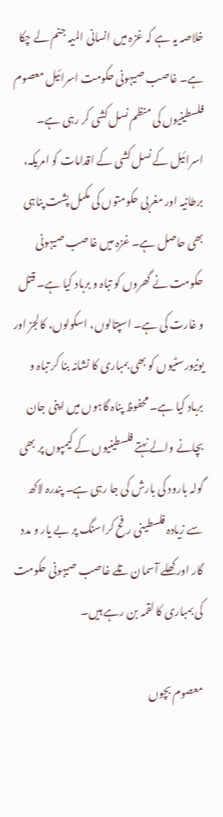خلاصہ یہ ہے کہ غزہ میں انسانی المیہ جنم لے چکا ہے۔ غاصب صیہونی حکومت اسرائیل معصوم فلسطینیوں کی منظم نسل کشی کر رہی ہے۔ اسرائیل کے نسل کشی کے اقدامات کو امریکہ، برطانیہ اور مغربی حکومتوں کی مکمل پشت پناہی بھی حاصل ہے۔ غزہ میں غاصب صیہونی حکومت نے گھروں کو تباہ و برباد کیا ہے۔ قتل و غارت کی ہے۔ اسپتالوں، اسکولوں، کالجز اور یونیورسٹیوں کو بھی بمباری کا نشانہ بنا کر تباہ و برباد کیا ہے۔ محفوظ پناہ گاہوں میں اپنی جان بچانے والے نہتے فلسطینیوں کے کیمپوں پر بھی گولہ بارود کی بارش کی جا رہی ہے۔ پندرہ لاکھ سے زیادہ فلسطینی رفح کراسنگ پر بے یار و مدد گار اور کھلے آسمان تلے غاصب صیہونی حکومت کی بمباری کا لقمہ بن رہے ہیں۔

معصوم بچوں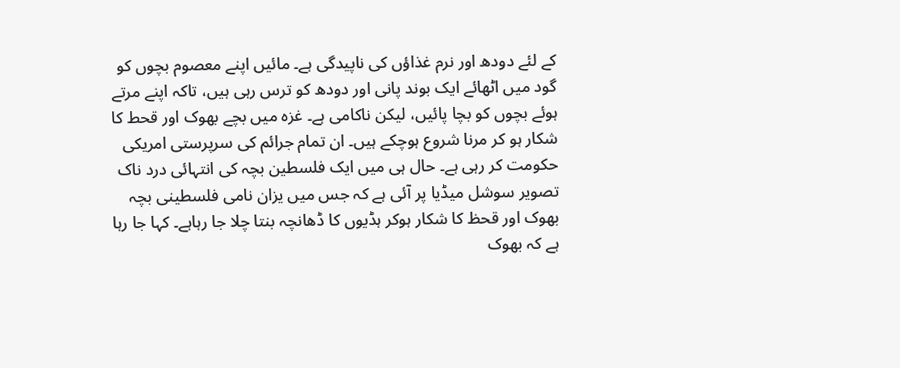کے لئے دودھ اور نرم غذاؤں کی ناپیدگی ہے۔ مائیں اپنے معصوم بچوں کو گود میں اٹھائے ایک بوند پانی اور دودھ کو ترس رہی ہیں، تاکہ اپنے مرتے ہوئے بچوں کو بچا پائیں، لیکن ناکامی ہے۔ غزہ میں بچے بھوک اور قحط کا شکار ہو کر مرنا شروع ہوچکے ہیں۔ ان تمام جرائم کی سرپرستی امریکی حکومت کر رہی ہے۔ حال ہی میں ایک فلسطین بچہ کی انتہائی درد ناک تصویر سوشل میڈیا پر آئی ہے کہ جس میں یزان نامی فلسطینی بچہ بھوک اور قحظ کا شکار ہوکر ہڈیوں کا ڈھانچہ بنتا چلا جا رہاہے۔ کہا جا رہا ہے کہ بھوک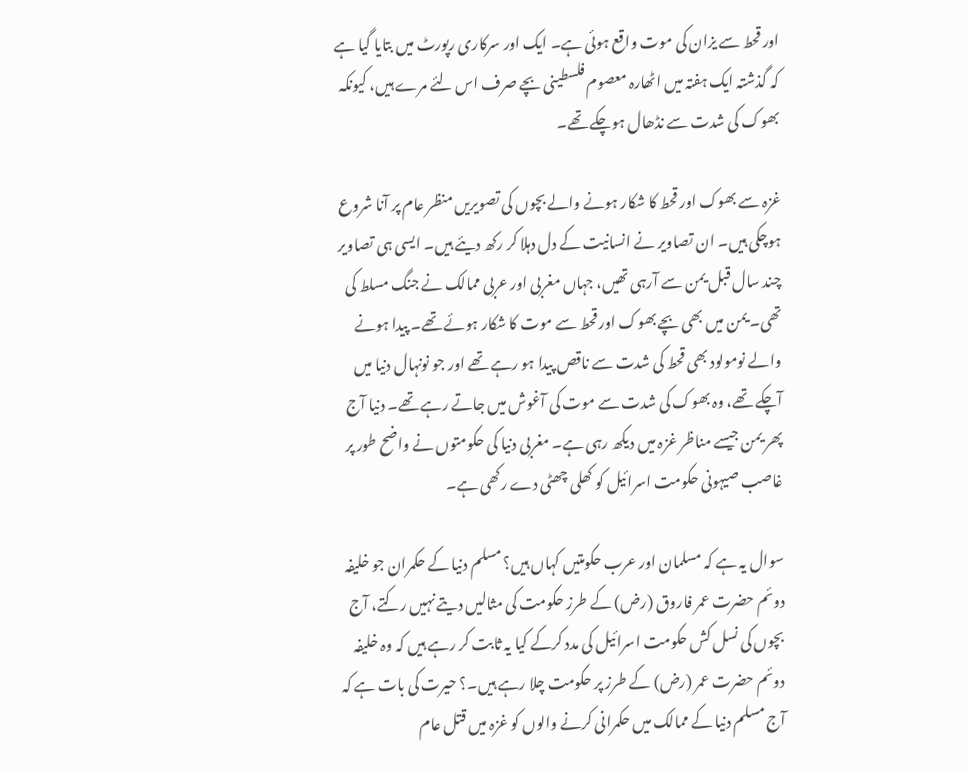اور قحط سے یزان کی موت واقع ہوئی ہے۔ ایک اور سرکاری رپورٹ میں بتایا گیا ہے کہ گذشتہ ایک ہفتہ میں اٹھارہ معصوم فلسطینی بچے صرف اس لئے مرے ہیں، کیونکہ بھوک کی شدت سے نڈھال ہوچکے تھے۔

غزہ سے بھوک اور قحط کا شکار ہونے والے بچوں کی تصویریں منظر عام پر آنا شروع ہوچکی ہیں۔ ان تصاویر نے انسانیت کے دل دہلا کر رکھ دیئے ہیں۔ ایسی ہی تصاویر چند سال قبل یمن سے آرہی تھیں، جہاں مغربی اور عربی ممالک نے جنگ مسلط کی تھی۔ یمن میں بھی بچے بھوک اور قحط سے موت کا شکار ہوئے تھے۔ پیدا ہونے والے نومولود بھی قحط کی شدت سے ناقص پیدا ہو رہے تھے اور جو نونہال دنیا میں آچکے تھے، وہ بھوک کی شدت سے موت کی آغوش میں جاتے رہے تھے۔ دنیا آج پھر یمن جیسے مناظر غزہ میں دیکھ رہی ہے۔ مغربی دنیا کی حکومتوں نے واضح طور پر غاصب صیہونی حکومت اسرائیل کو کھلی چھٹی دے رکھی ہے۔

سوال یہ ہے کہ مسلمان اور عرب حکومتیں کہاں ہیں؟ مسلم دنیا کے حکمران جو خلیفہ دوئم حضرت عمر فاروق (رض) کے طرز حکومت کی مثالیں دیتے نہیں رکتے، آج بچوں کی نسل کش حکومت اسرائیل کی مدد کرکے کیا یہ ثابت کر رہے ہیں کہ وہ خلیفہ دوئم حضرت عمر (رض) کے طرز پر حکومت چلا رہے ہیں۔؟ حیرت کی بات ہے کہ آج مسلم دنیا کے ممالک میں حکمرانی کرنے والوں کو غزہ میں قتل عام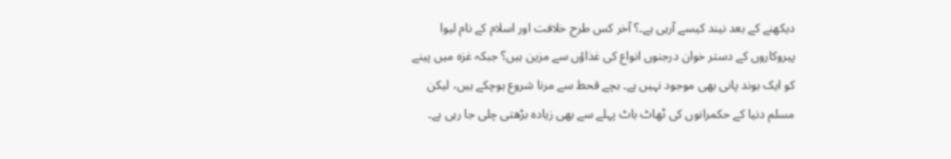دیکھنے کے بعد نیند کیسے آرہی ہے۔؟ آخر کس طرح خلافت اور اسلام کے نام لیوا پیروکاروں کے دستر خوان درجنوں انواع کی غذاؤں سے مزین ہیں؟ جبکہ غزہ میں پینے کو ایک بوند پانی بھی موجود نہیں ہے۔ بچے قحط سے مرنا شروع ہوچکے ہیں، لیکن مسلم دنیا کے حکمرانوں کی ٹھاٹ باٹ پہلے سے بھی زیادہ بڑھتی چلی جا رہی ہے۔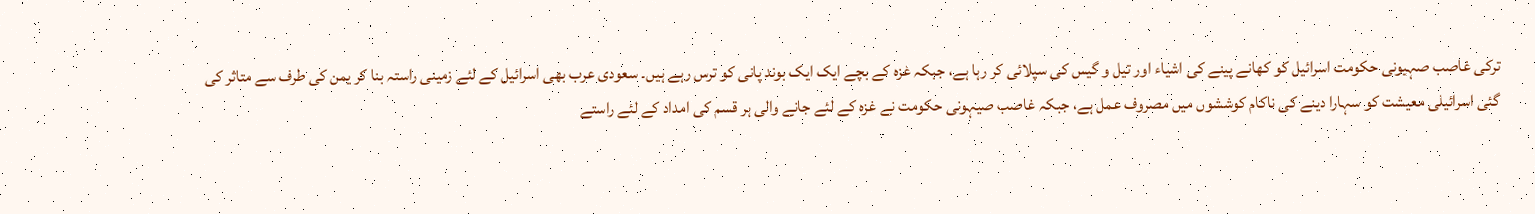ترکی غاصب صہیونی حکومت اسرائیل کو کھانے پینے کی اشیاء اور تیل و گیس کی سپلائی کر رہا ہے، جبکہ غزہ کے بچے ایک ایک بوند پانی کو ترس رہے ہیں۔ سعودی عرب بھی اسرائیل کے لئے زمینی راستہ بنا کر یمن کی طرف سے متاثر کی گئی اسرائیلی معیشت کو سہارا دینے کی ناکام کوششوں میں مصروف عمل ہے، جبکہ غاصب صیہونی حکومت نے غزہ کے لئے جانے والی ہر قسم کی امداد کے لئے راستے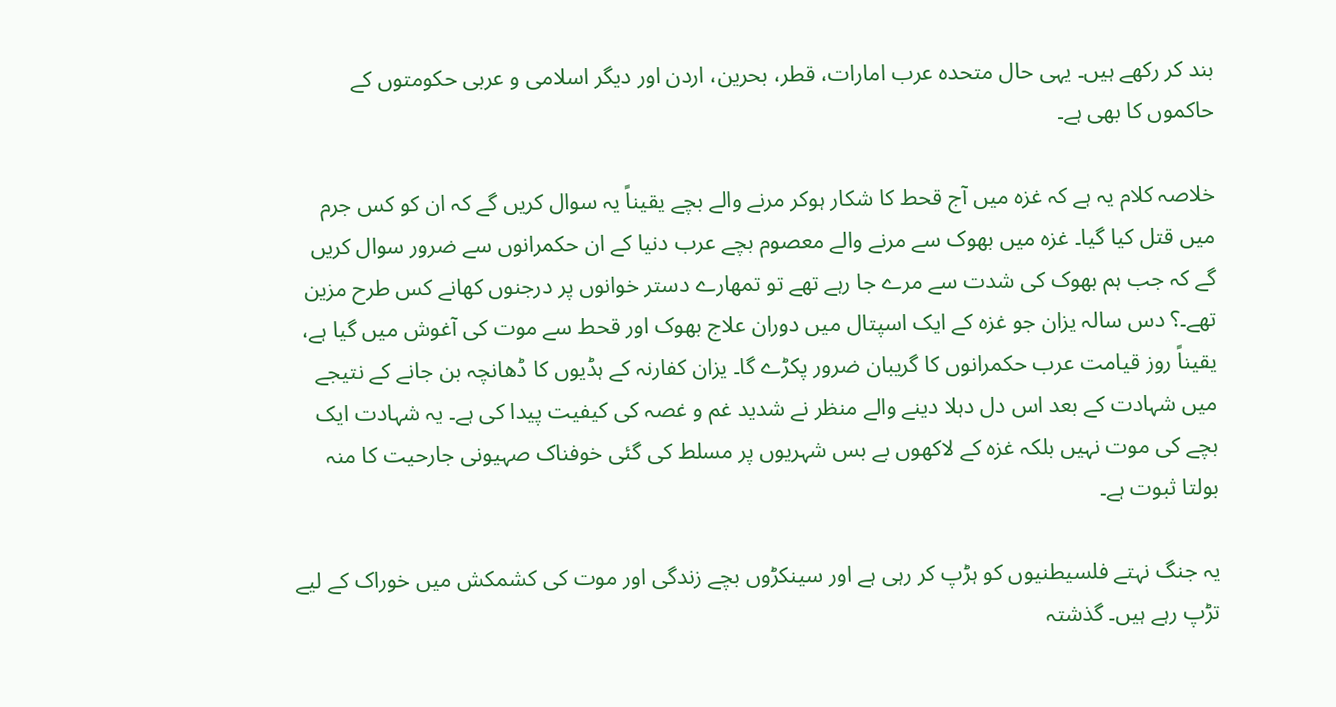بند کر رکھے ہیں۔ یہی حال متحدہ عرب امارات، قطر، بحرین، اردن اور دیگر اسلامی و عربی حکومتوں کے حاکموں کا بھی ہے۔

خلاصہ کلام یہ ہے کہ غزہ میں آج قحط کا شکار ہوکر مرنے والے بچے یقیناً یہ سوال کریں گے کہ ان کو کس جرم میں قتل کیا گیا۔ غزہ میں بھوک سے مرنے والے معصوم بچے عرب دنیا کے ان حکمرانوں سے ضرور سوال کریں گے کہ جب ہم بھوک کی شدت سے مرے جا رہے تھے تو تمھارے دستر خوانوں پر درجنوں کھانے کس طرح مزین تھے۔؟ دس سالہ یزان جو غزہ کے ایک اسپتال میں دوران علاج بھوک اور قحط سے موت کی آغوش میں گیا ہے، یقیناً روز قیامت عرب حکمرانوں کا گریبان ضرور پکڑے گا۔ یزان کفارنہ کے ہڈیوں کا ڈھانچہ بن جانے کے نتیجے میں شہادت کے بعد اس دل دہلا دینے والے منظر نے شدید غم و غصہ کی کیفیت پیدا کی ہے۔ یہ شہادت ایک بچے کی موت نہیں بلکہ غزہ کے لاکھوں بے بس شہریوں پر مسلط کی گئی خوفناک صہیونی جارحیت کا منہ بولتا ثبوت ہے۔

یہ جنگ نہتے فلسیطنیوں کو ہڑپ کر رہی ہے اور سینکڑوں بچے زندگی اور موت کی کشمکش میں خوراک کے لیے تڑپ رہے ہیں۔ گذشتہ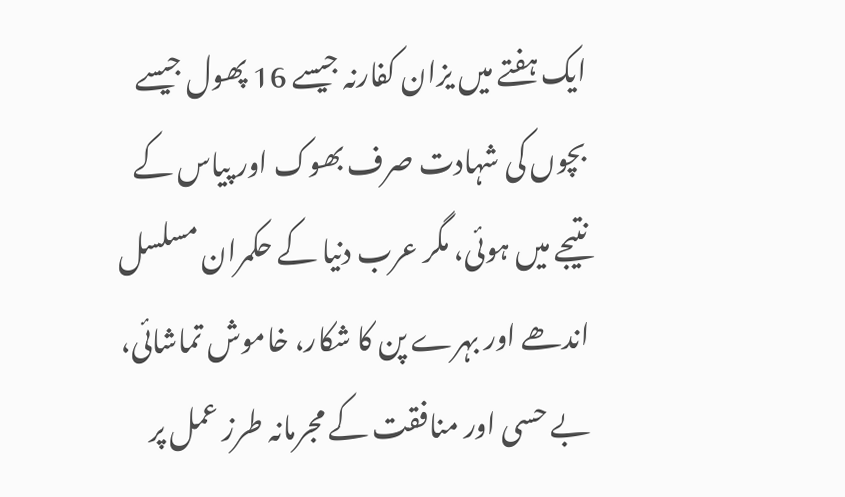ایک ہفتے میں یزان کفارنہ جیسے 16 پھول جیسے بچوں کی شہادت صرف بھوک اور پیاس کے نتیجے میں ہوئی، مگر عرب دنیا کے حکمران مسلسل اندھے اور بہرے پن کا شکار، خاموش تماشائی، بے حسی اور منافقت کے مجرمانہ طرز عمل پر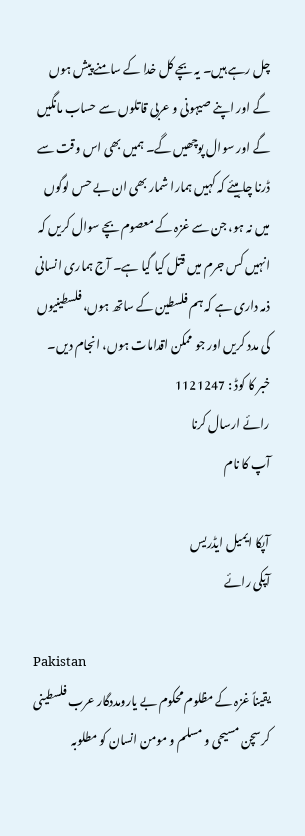چل رہے ہیں۔ یہ بچے کل خدا کے سامنے پیش ہوں گے اور اپنے صیہونی و عربی قاتلوں سے حساب مانگیں گے اور سوال پوچھیں گے۔ ہمیں بھی اس وقت سے ڈرنا چاہیئے کہ کہیں ہمارا شمار بھی ان بے حس لوگوں میں نہ ہو، جن سے غزہ کے معصوم بچے سوال کریں کہ انہیں کس جرم میں قتل کیا گیا ہے۔ آج ہماری انسانی ذمہ داری ہے کہ ہم فلسطین کے ساتھ ہوں، فلسطینیوں کی مدد کریں اور جو ممکن اقدامات ہوں، انجام دیں۔
خبر کا کوڈ : 1121247
رائے ارسال کرنا
آپ کا نام

آپکا ایمیل ایڈریس
آپکی رائے

Pakistan
یقیناً غزہ کے مظلوم محکوم بے یارومددگار عرب فلسطینی کرسچن مسیحی و مسلم و مومن انسان کو مطلوبہ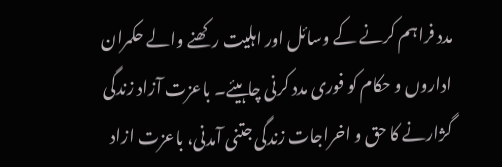مدد فراہم کرنے کے وسائل اور اہلیت رکھنے والے حکمران اداروں و حکام کو فوری مدد کرنی چاہیئے۔ باعزت آزاد زندگی گژارنے کا حق و اخراجات زندگی جتنی آمدنی، باعزت ازاد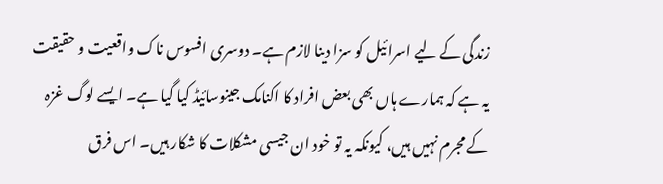زندگی کے لیے اسرائیل کو سزا دینا لازم ہے۔ دوسری افسوس ناک واقعیت و حقیقت یہ ہے کہ ہمارے ہاں بھی بعض افراد کا اکنامک جینوسائیڈ کیا گیا ہے۔ ایسے لوگ غزہ کے مجرم نہیں ہیں، کیونکہ یہ تو خود ان جیسی مشکلات کا شکار ہیں۔ اس فرق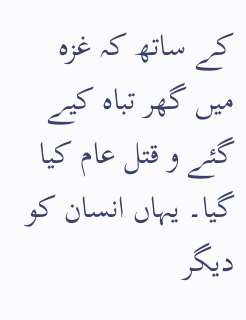کے ساتھ کہ غزہ میں گھر تباہ کیے گئے و قتل عام کیا گیا۔ یہاں انسان کو دیگر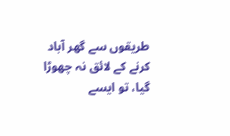طریقوں سے گھر آباد کرنے کے لائق نہ چھوڑا گیا، تو ایسے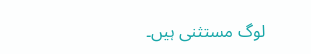لوگ مستثنی ہیں۔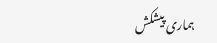ہماری پیشکش